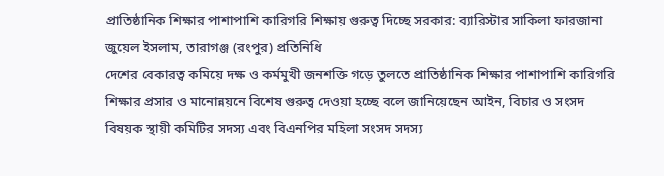প্রাতিষ্ঠানিক শিক্ষার পাশাপাশি কারিগরি শিক্ষায় গুরুত্ব দিচ্ছে সরকার: ব্যারিস্টার সাকিলা ফারজানা
জুয়েল ইসলাম, তারাগঞ্জ (রংপুর) প্রতিনিধি
দেশের বেকারত্ব কমিয়ে দক্ষ ও কর্মমুখী জনশক্তি গড়ে তুলতে প্রাতিষ্ঠানিক শিক্ষার পাশাপাশি কারিগরি শিক্ষার প্রসার ও মানোন্নয়নে বিশেষ গুরুত্ব দেওয়া হচ্ছে বলে জানিয়েছেন আইন, বিচার ও সংসদ বিষয়ক স্থায়ী কমিটির সদস্য এবং বিএনপির মহিলা সংসদ সদস্য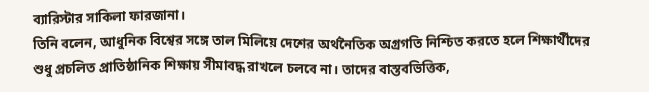ব্যারিস্টার সাকিলা ফারজানা।
তিনি বলেন, আধুনিক বিশ্বের সঙ্গে তাল মিলিয়ে দেশের অর্থনৈতিক অগ্রগতি নিশ্চিত করতে হলে শিক্ষার্থীদের শুধু প্রচলিত প্রাতিষ্ঠানিক শিক্ষায় সীমাবদ্ধ রাখলে চলবে না। তাদের বাস্তবভিত্তিক,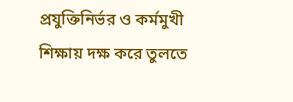প্রযুক্তিনির্ভর ও কর্মমুখী শিক্ষায় দক্ষ করে তুলতে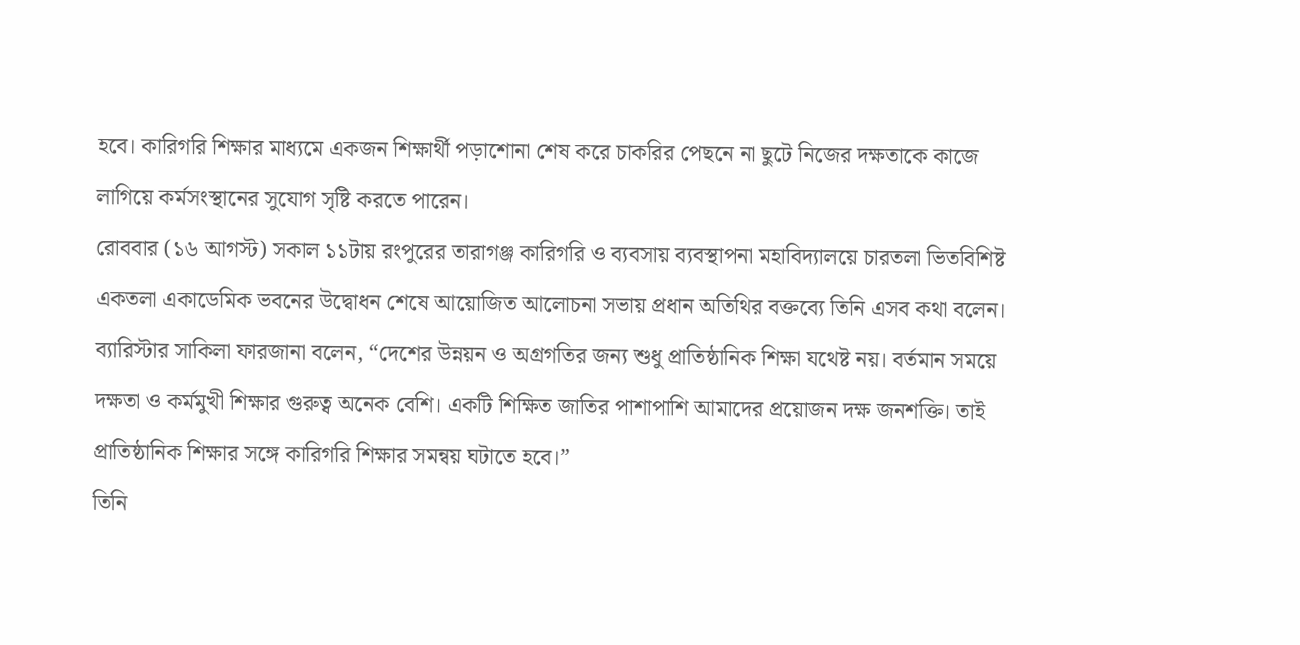হবে। কারিগরি শিক্ষার মাধ্যমে একজন শিক্ষার্থী পড়াশোনা শেষ করে চাকরির পেছনে না ছুটে নিজের দক্ষতাকে কাজে লাগিয়ে কর্মসংস্থানের সুযোগ সৃষ্টি করতে পারেন।
রোববার (১৬ আগস্ট) সকাল ১১টায় রংপুরের তারাগঞ্জ কারিগরি ও ব্যবসায় ব্যবস্থাপনা মহাবিদ্যালয়ে চারতলা ভিতবিশিষ্ট একতলা একাডেমিক ভবনের উদ্বোধন শেষে আয়োজিত আলোচনা সভায় প্রধান অতিথির বক্তব্যে তিনি এসব কথা বলেন।
ব্যারিস্টার সাকিলা ফারজানা বলেন, “দেশের উন্নয়ন ও অগ্রগতির জন্য শুধু প্রাতিষ্ঠানিক শিক্ষা যথেষ্ট নয়। বর্তমান সময়ে দক্ষতা ও কর্মমুখী শিক্ষার গুরুত্ব অনেক বেশি। একটি শিক্ষিত জাতির পাশাপাশি আমাদের প্রয়োজন দক্ষ জনশক্তি। তাই প্রাতিষ্ঠানিক শিক্ষার সঙ্গে কারিগরি শিক্ষার সমন্বয় ঘটাতে হবে।”
তিনি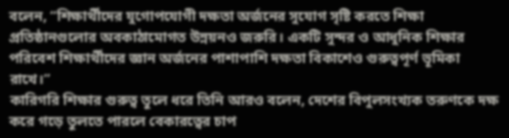বলেন, “শিক্ষার্থীদের যুগোপযোগী দক্ষতা অর্জনের সুযোগ সৃষ্টি করতে শিক্ষা প্রতিষ্ঠানগুলোর অবকাঠামোগত উন্নয়নও জরুরি। একটি সুন্দর ও আধুনিক শিক্ষার পরিবেশ শিক্ষার্থীদের জ্ঞান অর্জনের পাশাপাশি দক্ষতা বিকাশেও গুরুত্বপূর্ণ ভূমিকা রাখে।”
কারিগরি শিক্ষার গুরুত্ব তুলে ধরে তিনি আরও বলেন, দেশের বিপুলসংখ্যক তরুণকে দক্ষ করে গড়ে তুলতে পারলে বেকারত্বের চাপ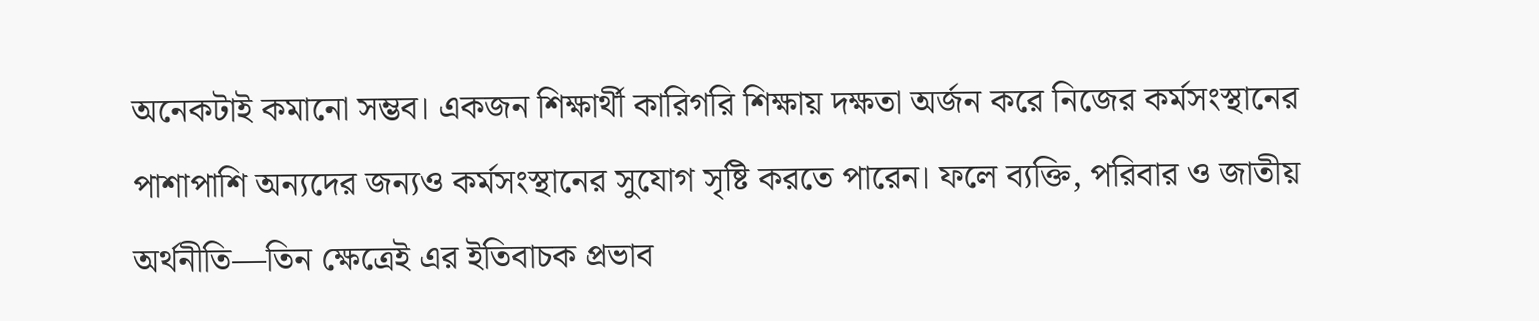অনেকটাই কমানো সম্ভব। একজন শিক্ষার্থী কারিগরি শিক্ষায় দক্ষতা অর্জন করে নিজের কর্মসংস্থানের পাশাপাশি অন্যদের জন্যও কর্মসংস্থানের সুযোগ সৃষ্টি করতে পারেন। ফলে ব্যক্তি, পরিবার ও জাতীয় অর্থনীতি—তিন ক্ষেত্রেই এর ইতিবাচক প্রভাব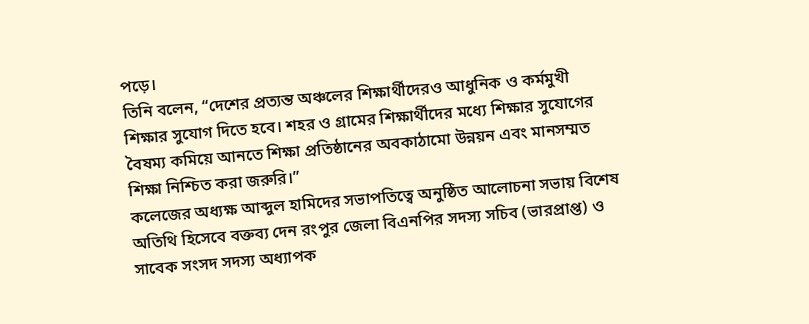পড়ে।
তিনি বলেন, “দেশের প্রত্যন্ত অঞ্চলের শিক্ষার্থীদেরও আধুনিক ও কর্মমুখী শিক্ষার সুযোগ দিতে হবে। শহর ও গ্রামের শিক্ষার্থীদের মধ্যে শিক্ষার সুযোগের বৈষম্য কমিয়ে আনতে শিক্ষা প্রতিষ্ঠানের অবকাঠামো উন্নয়ন এবং মানসম্মত শিক্ষা নিশ্চিত করা জরুরি।”
কলেজের অধ্যক্ষ আব্দুল হামিদের সভাপতিত্বে অনুষ্ঠিত আলোচনা সভায় বিশেষ অতিথি হিসেবে বক্তব্য দেন রংপুর জেলা বিএনপির সদস্য সচিব (ভারপ্রাপ্ত) ও সাবেক সংসদ সদস্য অধ্যাপক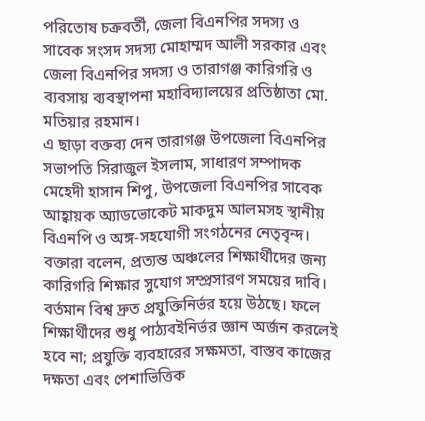পরিতোষ চক্রবর্তী, জেলা বিএনপির সদস্য ও সাবেক সংসদ সদস্য মোহাম্মদ আলী সরকার এবং জেলা বিএনপির সদস্য ও তারাগঞ্জ কারিগরি ও ব্যবসায় ব্যবস্থাপনা মহাবিদ্যালয়ের প্রতিষ্ঠাতা মো. মতিয়ার রহমান।
এ ছাড়া বক্তব্য দেন তারাগঞ্জ উপজেলা বিএনপির সভাপতি সিরাজুল ইসলাম, সাধারণ সম্পাদক মেহেদী হাসান শিপু, উপজেলা বিএনপির সাবেক আহ্বায়ক অ্যাডভোকেট মাকদুম আলমসহ স্থানীয় বিএনপি ও অঙ্গ-সহযোগী সংগঠনের নেতৃবৃন্দ।
বক্তারা বলেন, প্রত্যন্ত অঞ্চলের শিক্ষার্থীদের জন্য কারিগরি শিক্ষার সুযোগ সম্প্রসারণ সময়ের দাবি। বর্তমান বিশ্ব দ্রুত প্রযুক্তিনির্ভর হয়ে উঠছে। ফলে শিক্ষার্থীদের শুধু পাঠ্যবইনির্ভর জ্ঞান অর্জন করলেই হবে না; প্রযুক্তি ব্যবহারের সক্ষমতা, বাস্তব কাজের দক্ষতা এবং পেশাভিত্তিক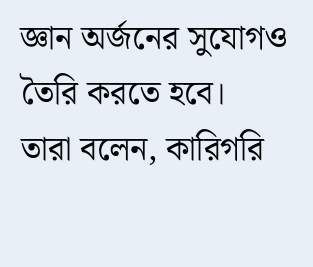জ্ঞান অর্জনের সুযোগও তৈরি করতে হবে।
তারা বলেন, কারিগরি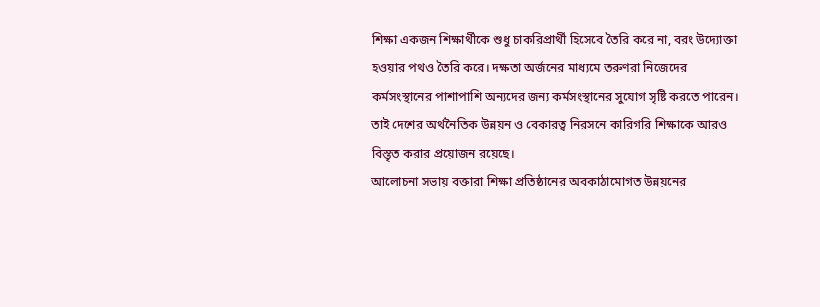শিক্ষা একজন শিক্ষার্থীকে শুধু চাকরিপ্রার্থী হিসেবে তৈরি করে না, বরং উদ্যোক্তা হওয়ার পথও তৈরি করে। দক্ষতা অর্জনের মাধ্যমে তরুণরা নিজেদের কর্মসংস্থানের পাশাপাশি অন্যদের জন্য কর্মসংস্থানের সুযোগ সৃষ্টি করতে পারেন। তাই দেশের অর্থনৈতিক উন্নয়ন ও বেকারত্ব নিরসনে কারিগরি শিক্ষাকে আরও বিস্তৃত করার প্রয়োজন রয়েছে।
আলোচনা সভায় বক্তারা শিক্ষা প্রতিষ্ঠানের অবকাঠামোগত উন্নয়নের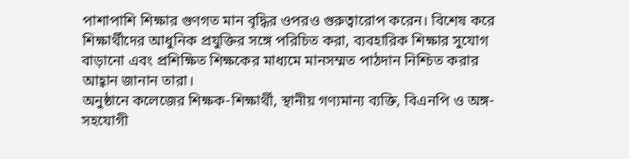পাশাপাশি শিক্ষার গুণগত মান বৃদ্ধির ওপরও গুরুত্বারোপ করেন। বিশেষ করে শিক্ষার্থীদের আধুনিক প্রযুক্তির সঙ্গে পরিচিত করা, ব্যবহারিক শিক্ষার সুযোগ বাড়ানো এবং প্রশিক্ষিত শিক্ষকের মাধ্যমে মানসম্মত পাঠদান নিশ্চিত করার আহ্বান জানান তারা।
অনুষ্ঠানে কলেজের শিক্ষক-শিক্ষার্থী, স্থানীয় গণ্যমান্য ব্যক্তি, বিএনপি ও অঙ্গ-সহযোগী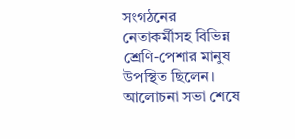সংগঠনের নেতাকর্মীসহ বিভিন্ন শ্রেণি-পেশার মানুষ উপস্থিত ছিলেন।
আলোচনা সভা শেষে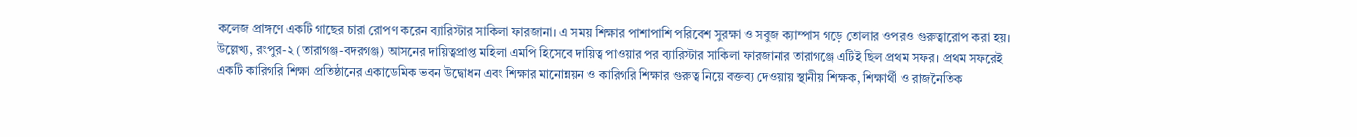কলেজ প্রাঙ্গণে একটি গাছের চারা রোপণ করেন ব্যারিস্টার সাকিলা ফারজানা। এ সময় শিক্ষার পাশাপাশি পরিবেশ সুরক্ষা ও সবুজ ক্যাম্পাস গড়ে তোলার ওপরও গুরুত্বারোপ করা হয়।
উল্লেখ্য, রংপুর-২ (তারাগঞ্জ-বদরগঞ্জ) আসনের দায়িত্বপ্রাপ্ত মহিলা এমপি হিসেবে দায়িত্ব পাওয়ার পর ব্যারিস্টার সাকিলা ফারজানার তারাগঞ্জে এটিই ছিল প্রথম সফর। প্রথম সফরেই একটি কারিগরি শিক্ষা প্রতিষ্ঠানের একাডেমিক ভবন উদ্বোধন এবং শিক্ষার মানোন্নয়ন ও কারিগরি শিক্ষার গুরুত্ব নিয়ে বক্তব্য দেওয়ায় স্থানীয় শিক্ষক, শিক্ষার্থী ও রাজনৈতিক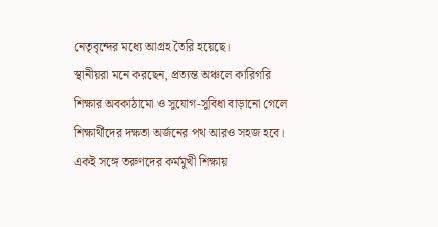নেতৃবৃন্দের মধ্যে আগ্রহ তৈরি হয়েছে।
স্থানীয়রা মনে করছেন, প্রত্যন্ত অঞ্চলে কারিগরি শিক্ষার অবকাঠামো ও সুযোগ-সুবিধা বাড়ানো গেলে শিক্ষার্থীদের দক্ষতা অর্জনের পথ আরও সহজ হবে। একই সঙ্গে তরুণদের কর্মমুখী শিক্ষায়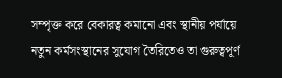সম্পৃক্ত করে বেকারত্ব কমানো এবং স্থানীয় পর্যায়ে নতুন কর্মসংস্থানের সুযোগ তৈরিতেও তা গুরুত্বপূর্ণ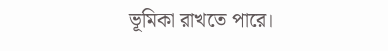ভূমিকা রাখতে পারে।